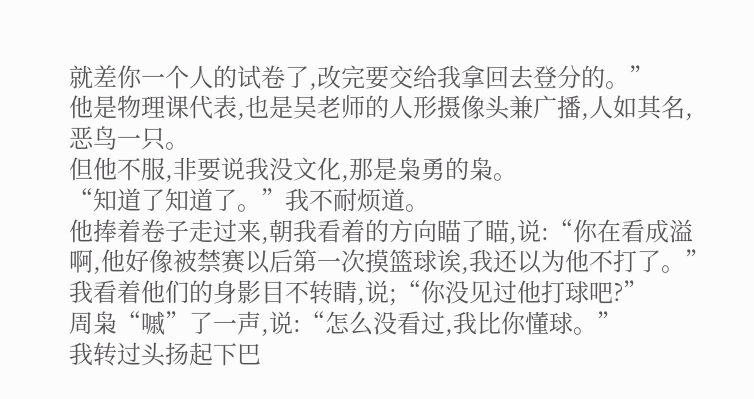就差你一个人的试卷了,改完要交给我拿回去登分的。”
他是物理课代表,也是吴老师的人形摄像头兼广播,人如其名,恶鸟一只。
但他不服,非要说我没文化,那是枭勇的枭。
“知道了知道了。”我不耐烦道。
他捧着卷子走过来,朝我看着的方向瞄了瞄,说:“你在看成溢啊,他好像被禁赛以后第一次摸篮球诶,我还以为他不打了。”
我看着他们的身影目不转睛,说;“你没见过他打球吧?”
周枭“嘁”了一声,说:“怎么没看过,我比你懂球。”
我转过头扬起下巴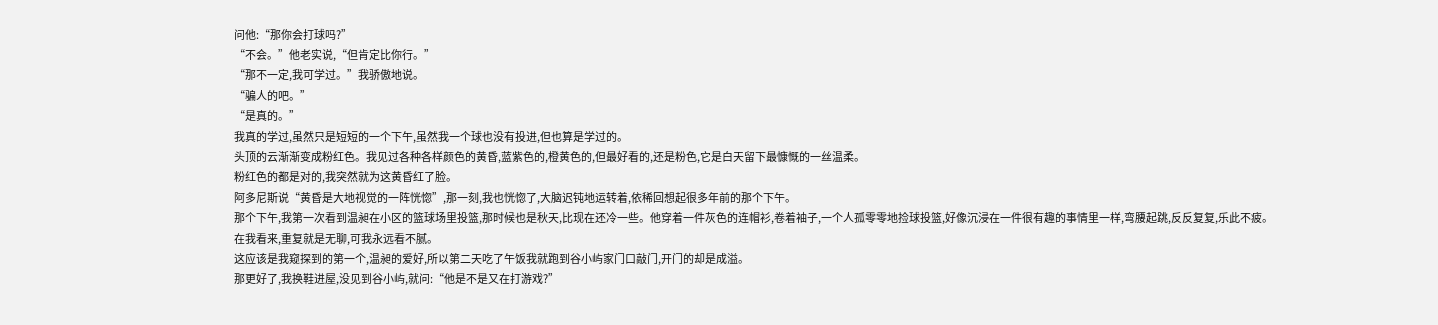问他:“那你会打球吗?”
“不会。”他老实说,“但肯定比你行。”
“那不一定,我可学过。”我骄傲地说。
“骗人的吧。”
“是真的。”
我真的学过,虽然只是短短的一个下午,虽然我一个球也没有投进,但也算是学过的。
头顶的云渐渐变成粉红色。我见过各种各样颜色的黄昏,蓝紫色的,橙黄色的,但最好看的,还是粉色,它是白天留下最慷慨的一丝温柔。
粉红色的都是对的,我突然就为这黄昏红了脸。
阿多尼斯说“黄昏是大地视觉的一阵恍惚”,那一刻,我也恍惚了,大脑迟钝地运转着,依稀回想起很多年前的那个下午。
那个下午,我第一次看到温昶在小区的篮球场里投篮,那时候也是秋天,比现在还冷一些。他穿着一件灰色的连帽衫,卷着袖子,一个人孤零零地捡球投篮,好像沉浸在一件很有趣的事情里一样,弯腰起跳,反反复复,乐此不疲。
在我看来,重复就是无聊,可我永远看不腻。
这应该是我窥探到的第一个,温昶的爱好,所以第二天吃了午饭我就跑到谷小屿家门口敲门,开门的却是成溢。
那更好了,我换鞋进屋,没见到谷小屿,就问:“他是不是又在打游戏?”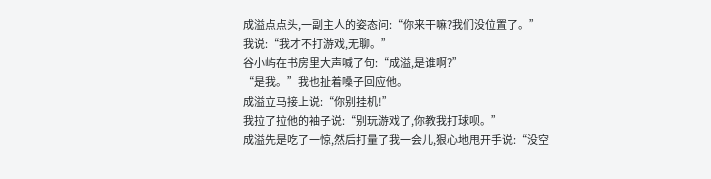成溢点点头,一副主人的姿态问:“你来干嘛?我们没位置了。”
我说:“我才不打游戏,无聊。”
谷小屿在书房里大声喊了句:“成溢,是谁啊?”
“是我。”我也扯着嗓子回应他。
成溢立马接上说:“你别挂机!”
我拉了拉他的袖子说:“别玩游戏了,你教我打球呗。”
成溢先是吃了一惊,然后打量了我一会儿,狠心地甩开手说:“没空